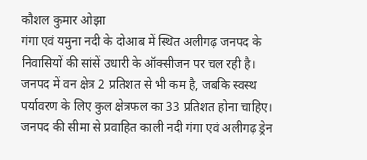कौशल कुमार ओझा
गंगा एवं यमुना नदी के दोआब में स्थित अलीगढ़ जनपद के निवासियों की सांसें उधारी के ऑक्सीजन पर चल रही है। जनपद में वन क्षेत्र 2 प्रतिशत से भी कम है, जबकि स्वस्थ पर्यावरण के लिए कुल क्षेत्रफल का 33 प्रतिशत होना चाहिए। जनपद की सीमा से प्रवाहित काली नदी गंगा एवं अलीगढ़ ड्रेन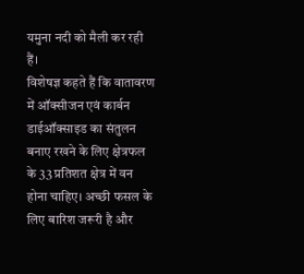यमुना नदी को मैली कर रही हैं।
विशेषज्ञ कहते हैं कि वातावरण में ऑक्सीजन एवं कार्बन डाईऑक्साइड का संतुलन बनाए रखने के लिए क्षेत्रफल के 33 प्रतिशत क्षेत्र में वन होना चाहिए। अच्छी फसल के लिए बारिश जरूरी है और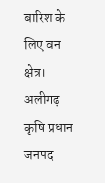बारिश के लिए वन क्षेत्र। अलीगढ़ कृषि प्रधान जनपद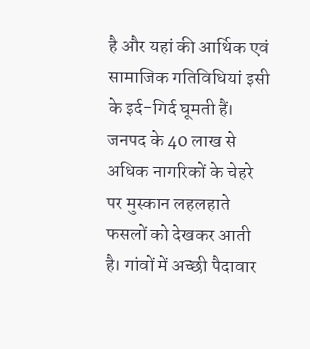है और यहां की आर्थिक एवं सामाजिक गतिविधियां इसी के इर्द-गिर्द घूमती हैं। जनपद के 40 लाख से अधिक नागरिकों के चेहरे पर मुस्कान लहलहाते फसलों को देखकर आती है। गांवों में अच्छी पैदावार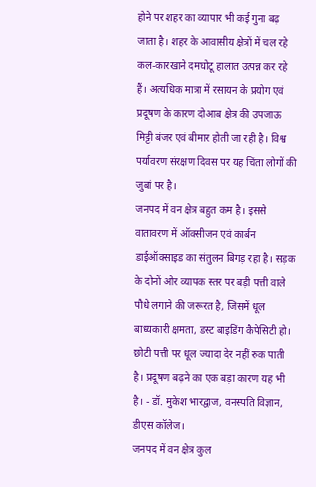होने पर शहर का व्यापार भी कई गुना बढ़ जाता है। शहर के आवासीय क्षेत्रों में चल रहे कल-कारखाने दमघोटू हालात उत्पन्न कर रहे हैं। अत्यधिक मात्रा में रसायन के प्रयोग एवं प्रदूषण के कारण दोआब क्षेत्र की उपजाऊ मिट्टी बंजर एवं बीमार होती जा रही है। विश्व पर्यावरण संरक्षण दिवस पर यह चिंता लोगों की जुबां पर है।
जनपद में वन क्षेत्र बहुत कम है। इससे वातावरण में ऑक्सीजन एवं कार्बन डाईऑक्साइड का संतुलन बिगड़ रहा है। सड़क के दोनों ओर व्यापक स्तर पर बड़ी पत्ती वाले पौधे लगाने की जरूरत है, जिसमें धूल बाध्यकारी क्षमता, डस्ट बाइडिंग कैपेसिटी हो। छोटी पत्ती पर धूल ज्यादा देर नहीं रुक पाती है। प्रदूषण बढ़ने का एक बड़ा कारण यह भी है। - डॉ. मुकेश भारद्वाज, वनस्पति विज्ञान, डीएस कॉलेज।
जनपद में वन क्षेत्र कुल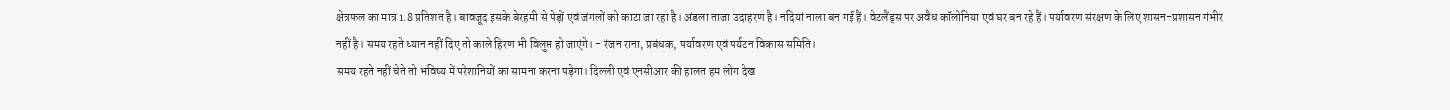क्षेत्रफल का मात्र 1.8 प्रतिशत है। बावजूद इसके बेरहमी से पेड़ों एवं जंगलों को काटा जा रहा है। अंडला ताजा उदाहरण है। नदियां नाला बन गई हैं। वेटलैंड्स पर अवैध कॉलोनिया एवं घर बन रहे हैं। पर्यावरण संरक्षण के लिए शासन-प्रशासन गंभीर नहीं है। समय रहते ध्यान नहीं दिए तो काले हिरण भी विलुप्त हो जाएंगे। - रंजन राना, प्रबंधक, पर्यावरण एवं पर्यटन विकास समिति।
समय रहते नहीं चेते तो भविष्य में परेशानियों का सामना करना पड़ेगा। दिल्ली एवं एनसीआर की हालत हम लोग देख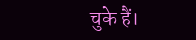चुके हैं।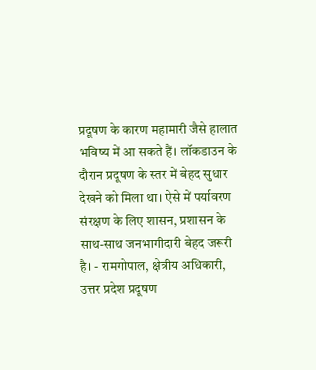प्रदूषण के कारण महामारी जैसे हालात भविष्य में आ सकते हैं। लॉकडाउन के दौरान प्रदूषण के स्तर में बेहद सुधार देखने को मिला था। ऐसे में पर्यावरण संरक्षण के लिए शासन, प्रशासन के साथ-साथ जनभागीदारी बेहद जरूरी है। - रामगोपाल, क्षेत्रीय अधिकारी, उत्तर प्रदेश प्रदूषण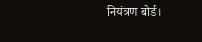नियंत्रण बोर्ड।